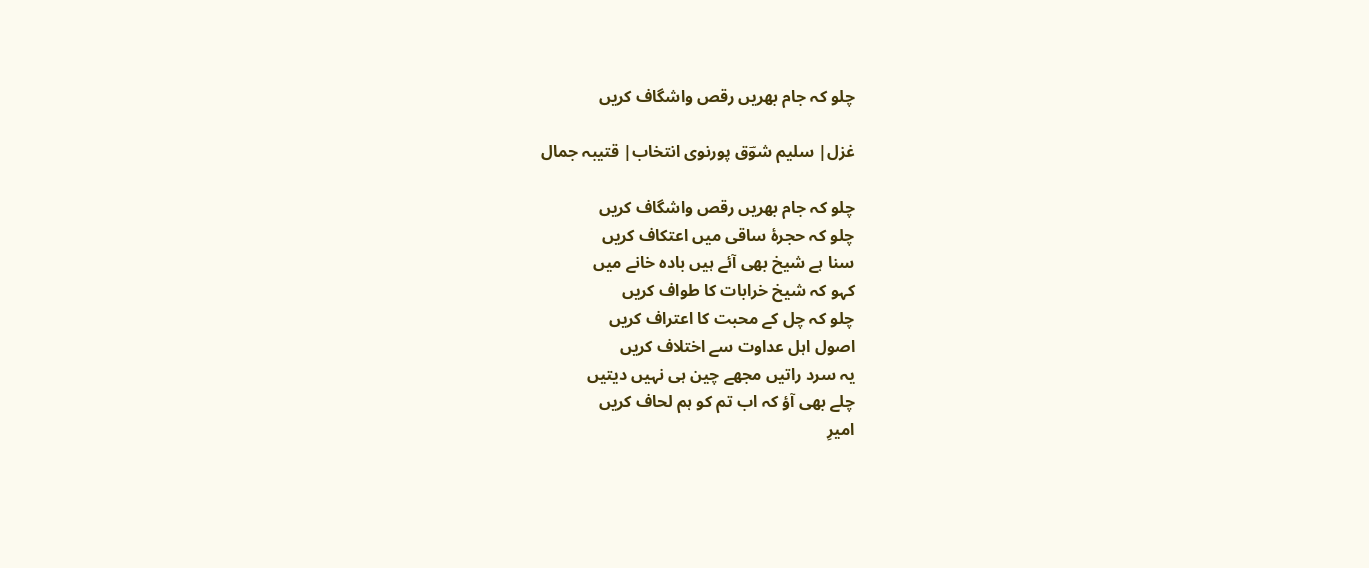چلو کہ جام بھریں رقص واشگاف کریں

غزل| سلیم شوؔق پورنوی انتخاب| قتیبہ جمال

چلو کہ جام بھریں رقص واشگاف کریں
چلو کہ حجرۂ ساقی میں اعتکاف کریں
سنا ہے شیخ بھی آئے ہیں بادہ خانے میں
کہو کہ شیخ خرابات کا طواف کریں
چلو کہ چل کے محبت کا اعتراف کریں
اصول اہل عداوت سے اختلاف کریں
یہ سرد راتیں مجھے چین ہی نہیں دیتیں
چلے بھی آؤ کہ اب تم کو ہم لحاف کریں
امیرِ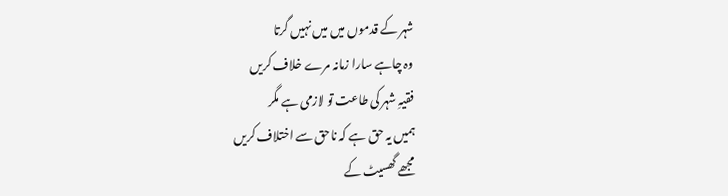شہر کے قدموں میں میں نہیں گرتا
وہ چاہے سارا زمانہ مرے خلاف کریں
فقیہِ شہر کی طاعت تو لازمی ہے مگر
ہمیں یہ حق ہے کہ ناحق سے اختلاف کریں
مجھے گھسیٹ کے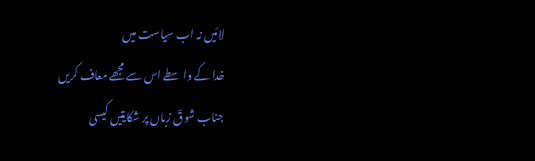لائیں نہ اب سیاست میں
خدا کے واسطے اس سے مجھے معاف کریں
جناب شوقؔ زباں پر شکایتیں کیسی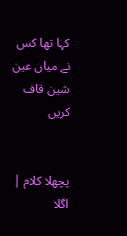کہا تھا کس نے میاں عین شین قاف کریں


پچھلا کلام | اگلا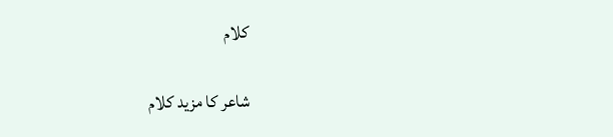کلام

شاعر کا مزید کلام